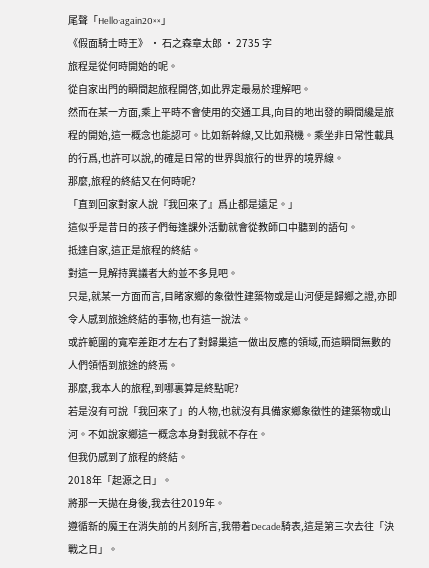尾聲「Hello·again20××」
《假面騎士時王》 · 石之森章太郎 · 2735 字
旅程是從何時開始的呢。
從自家出門的瞬間起旅程開啓,如此界定最易於理解吧。
然而在某一方面,乘上平時不會使用的交通工具,向目的地出發的瞬間纔是旅程的開始,這一概念也能認可。比如新幹線,又比如飛機。乘坐非日常性載具的行爲,也許可以說,的確是日常的世界與旅行的世界的境界線。
那麼,旅程的終結又在何時呢?
「直到回家對家人說『我回來了』爲止都是遠足。」
這似乎是昔日的孩子們每逢課外活動就會從教師口中聽到的語句。
抵達自家,這正是旅程的終結。
對這一見解持異議者大約並不多見吧。
只是,就某一方面而言,目睹家鄉的象徵性建築物或是山河便是歸鄉之證,亦即令人感到旅途終結的事物,也有這一說法。
或許範圍的寬窄差距才左右了對歸巢這一做出反應的領域,而這瞬間無數的人們領悟到旅途的終焉。
那麼,我本人的旅程,到哪裏算是終點呢?
若是沒有可說「我回來了」的人物,也就沒有具備家鄉象徵性的建築物或山河。不如說家鄉這一概念本身對我就不存在。
但我仍感到了旅程的終結。
2018年「起源之日」。
將那一天拋在身後,我去往2019年。
遵循新的魔王在消失前的片刻所言,我帶着Decade騎表,這是第三次去往「決戰之日」。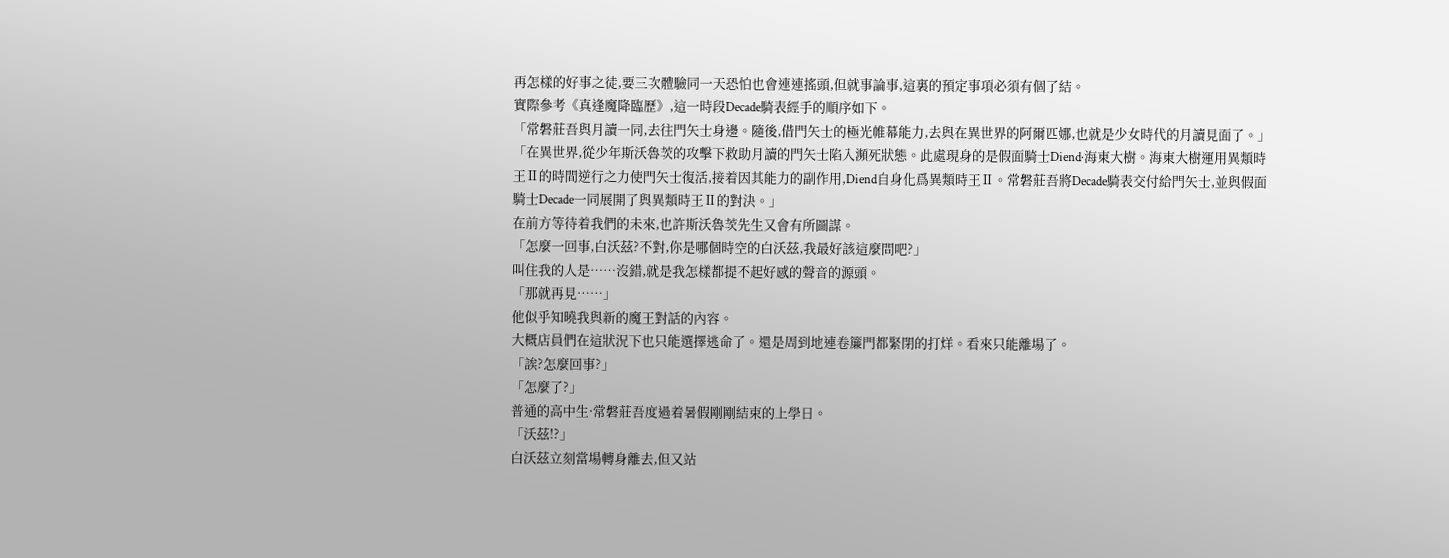再怎樣的好事之徒,要三次體驗同一天恐怕也會連連搖頭,但就事論事,這裏的預定事項必須有個了結。
實際參考《真逢魔降臨歷》,這一時段Decade騎表經手的順序如下。
「常磐莊吾與月讀一同,去往門矢士身邊。隨後,借門矢士的極光帷幕能力,去與在異世界的阿爾匹娜,也就是少女時代的月讀見面了。」
「在異世界,從少年斯沃魯茨的攻擊下救助月讀的門矢士陷入瀕死狀態。此處現身的是假面騎士Diend·海東大樹。海東大樹運用異類時王Ⅱ的時間逆行之力使門矢士復活,接着因其能力的副作用,Diend自身化爲異類時王Ⅱ。常磐莊吾將Decade騎表交付給門矢士,並與假面騎士Decade一同展開了與異類時王Ⅱ的對決。」
在前方等待着我們的未來,也許斯沃魯茨先生又會有所圖謀。
「怎麼一回事,白沃茲?不對,你是哪個時空的白沃茲,我最好該這麼問吧?」
叫住我的人是……沒錯,就是我怎樣都提不起好感的聲音的源頭。
「那就再見……」
他似乎知曉我與新的魔王對話的內容。
大概店員們在這狀況下也只能選擇逃命了。還是周到地連卷簾門都緊閉的打烊。看來只能離場了。
「誒?怎麼回事?」
「怎麼了?」
普通的高中生·常磐莊吾度過着暑假剛剛結束的上學日。
「沃茲!?」
白沃茲立刻當場轉身離去,但又站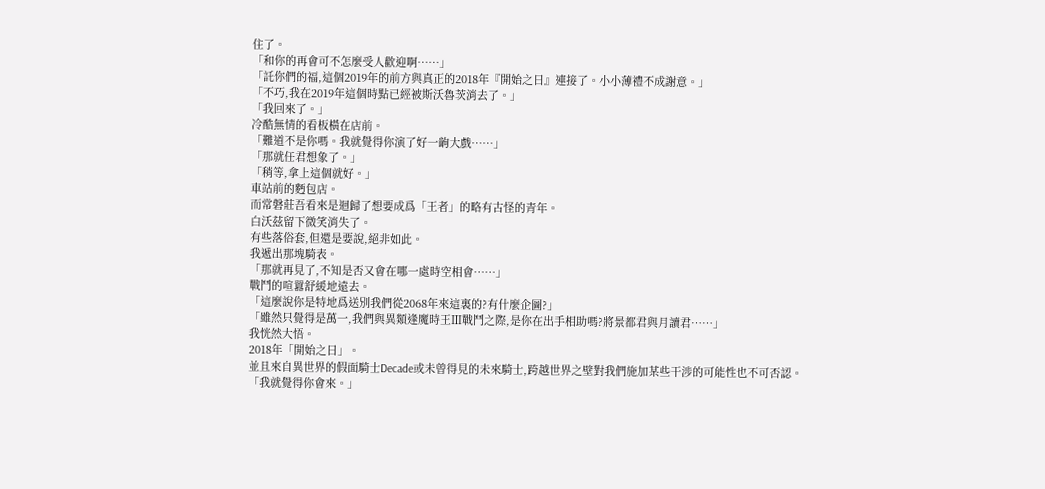住了。
「和你的再會可不怎麼受人歡迎啊……」
「託你們的福,這個2019年的前方與真正的2018年『開始之日』連接了。小小薄禮不成謝意。」
「不巧,我在2019年這個時點已經被斯沃魯茨消去了。」
「我回來了。」
冷酷無情的看板橫在店前。
「難道不是你嗎。我就覺得你演了好一齣大戲……」
「那就任君想象了。」
「稍等,拿上這個就好。」
車站前的麪包店。
而常磐莊吾看來是迴歸了想要成爲「王者」的略有古怪的青年。
白沃茲留下微笑消失了。
有些落俗套,但還是要說,絕非如此。
我遞出那塊騎表。
「那就再見了,不知是否又會在哪一處時空相會……」
戰鬥的喧囂舒緩地遠去。
「這麼說你是特地爲送別我們從2068年來這裏的?有什麼企圖?」
「雖然只覺得是萬一,我們與異類逢魔時王Ⅲ戰鬥之際,是你在出手相助嗎?將景都君與月讀君……」
我恍然大悟。
2018年「開始之日」。
並且來自異世界的假面騎士Decade或未曾得見的未來騎士,跨越世界之壁對我們施加某些干涉的可能性也不可否認。
「我就覺得你會來。」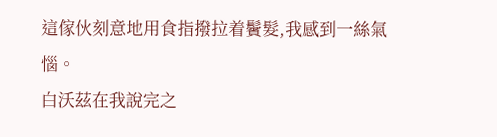這傢伙刻意地用食指撥拉着鬢髮,我感到一絲氣惱。
白沃茲在我說完之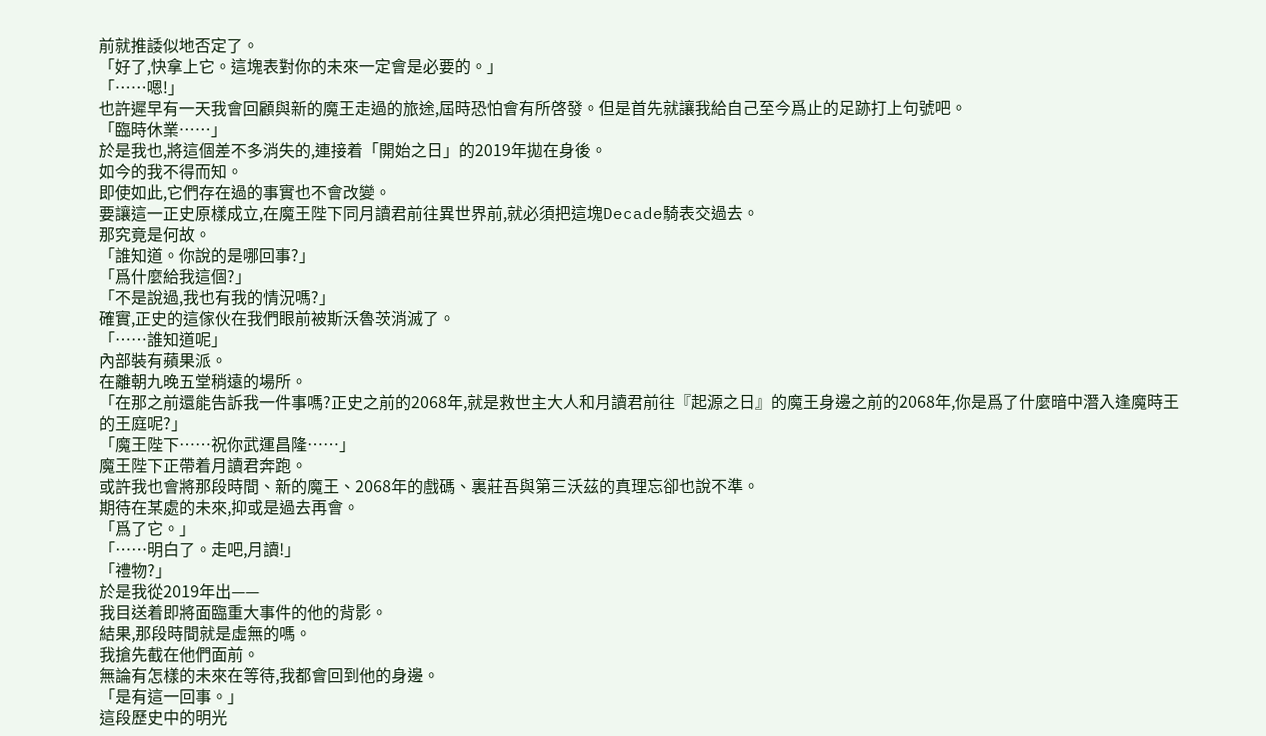前就推諉似地否定了。
「好了,快拿上它。這塊表對你的未來一定會是必要的。」
「……嗯!」
也許遲早有一天我會回顧與新的魔王走過的旅途,屆時恐怕會有所啓發。但是首先就讓我給自己至今爲止的足跡打上句號吧。
「臨時休業……」
於是我也,將這個差不多消失的,連接着「開始之日」的2019年拋在身後。
如今的我不得而知。
即使如此,它們存在過的事實也不會改變。
要讓這一正史原樣成立,在魔王陛下同月讀君前往異世界前,就必須把這塊Decade騎表交過去。
那究竟是何故。
「誰知道。你說的是哪回事?」
「爲什麼給我這個?」
「不是說過,我也有我的情況嗎?」
確實,正史的這傢伙在我們眼前被斯沃魯茨消滅了。
「……誰知道呢」
內部裝有蘋果派。
在離朝九晚五堂稍遠的場所。
「在那之前還能告訴我一件事嗎?正史之前的2068年,就是救世主大人和月讀君前往『起源之日』的魔王身邊之前的2068年,你是爲了什麼暗中潛入逢魔時王的王庭呢?」
「魔王陛下……祝你武運昌隆……」
魔王陛下正帶着月讀君奔跑。
或許我也會將那段時間、新的魔王、2068年的戲碼、裏莊吾與第三沃茲的真理忘卻也說不準。
期待在某處的未來,抑或是過去再會。
「爲了它。」
「……明白了。走吧,月讀!」
「禮物?」
於是我從2019年出——
我目送着即將面臨重大事件的他的背影。
結果,那段時間就是虛無的嗎。
我搶先截在他們面前。
無論有怎樣的未來在等待,我都會回到他的身邊。
「是有這一回事。」
這段歷史中的明光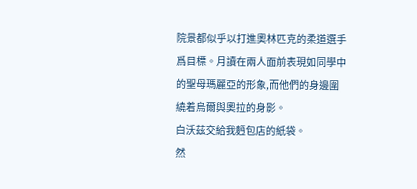院景都似乎以打進奧林匹克的柔道選手爲目標。月讀在兩人面前表現如同學中的聖母瑪麗亞的形象,而他們的身邊圍繞着烏爾與奧拉的身影。
白沃茲交給我麪包店的紙袋。
然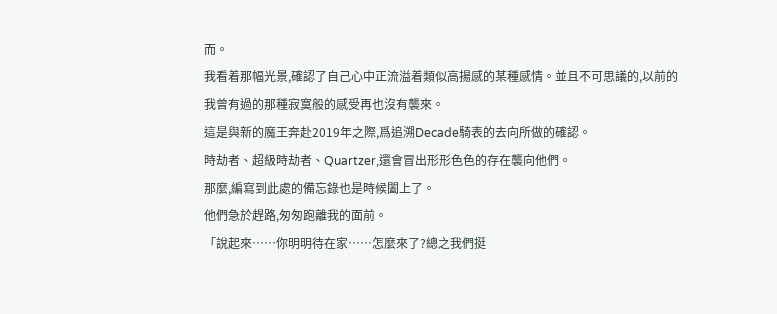而。
我看着那幅光景,確認了自己心中正流溢着類似高揚感的某種感情。並且不可思議的,以前的我曾有過的那種寂寞般的感受再也沒有襲來。
這是與新的魔王奔赴2019年之際,爲追溯Decade騎表的去向所做的確認。
時劫者、超級時劫者、Quartzer,還會冒出形形色色的存在襲向他們。
那麼,編寫到此處的備忘錄也是時候闔上了。
他們急於趕路,匆匆跑離我的面前。
「說起來……你明明待在家……怎麼來了?總之我們挺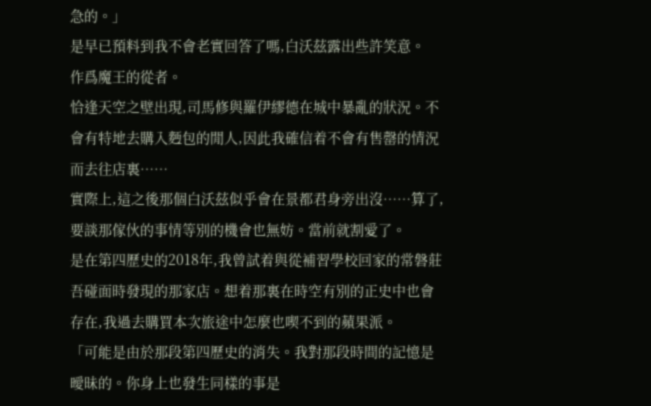急的。」
是早已預料到我不會老實回答了嗎,白沃茲露出些許笑意。
作爲魔王的從者。
恰逢天空之壁出現,司馬修與羅伊繆德在城中暴亂的狀況。不會有特地去購入麪包的閒人,因此我確信着不會有售罄的情況而去往店裏……
實際上,這之後那個白沃茲似乎會在景都君身旁出沒……算了,要談那傢伙的事情等別的機會也無妨。當前就割愛了。
是在第四歷史的2018年,我曾試着與從補習學校回家的常磐莊吾碰面時發現的那家店。想着那裏在時空有別的正史中也會存在,我過去購買本次旅途中怎麼也喫不到的蘋果派。
「可能是由於那段第四歷史的消失。我對那段時間的記憶是曖昧的。你身上也發生同樣的事是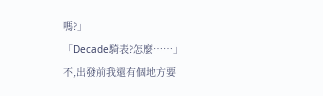嗎?」
「Decade騎表?怎麼……」
不,出發前我還有個地方要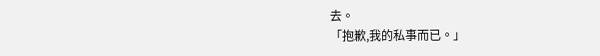去。
「抱歉,我的私事而已。」